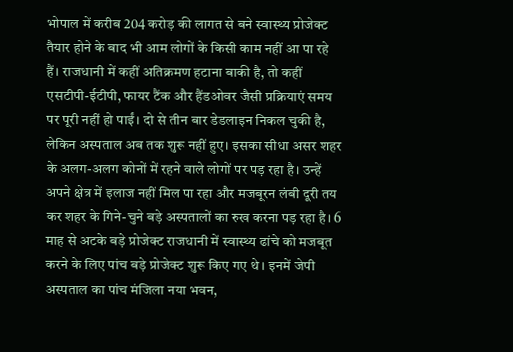भोपाल में करीब 204 करोड़ की लागत से बने स्वास्थ्य प्रोजेक्ट तैयार होने के बाद भी आम लोगों के किसी काम नहीं आ पा रहे हैं। राजधानी में कहीं अतिक्रमण हटाना बाकी है, तो कहीं एसटीपी-ईटीपी, फायर टैंक और हैंडओवर जैसी प्रक्रियाएं समय पर पूरी नहीं हो पाईं। दो से तीन बार डेडलाइन निकल चुकी है, लेकिन अस्पताल अब तक शुरू नहीं हुए। इसका सीधा असर शहर के अलग-अलग कोनों में रहने वाले लोगों पर पड़ रहा है। उन्हें अपने क्षेत्र में इलाज नहीं मिल पा रहा और मजबूरन लंबी दूरी तय कर शहर के गिने-चुने बड़े अस्पतालों का रुख करना पड़ रहा है। 6 माह से अटके बड़े प्रोजेक्ट राजधानी में स्वास्थ्य ढांचे को मजबूत करने के लिए पांच बड़े प्रोजेक्ट शुरू किए गए थे। इनमें जेपी अस्पताल का पांच मंजिला नया भवन,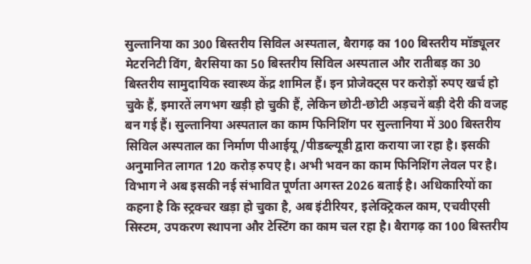सुल्तानिया का 300 बिस्तरीय सिविल अस्पताल, बैरागढ़ का 100 बिस्तरीय मॉड्यूलर मेटरनिटी विंग, बैरसिया का 50 बिस्तरीय सिविल अस्पताल और रातीबड़ का 30 बिस्तरीय सामुदायिक स्वास्थ्य केंद्र शामिल हैं। इन प्रोजेक्ट्स पर करोड़ों रुपए खर्च हो चुके हैं, इमारतें लगभग खड़ी हो चुकी हैं, लेकिन छोटी-छोटी अड़चनें बड़ी देरी की वजह बन गई हैं। सुल्तानिया अस्पताल का काम फिनिशिंग पर सुल्तानिया में 300 बिस्तरीय सिविल अस्पताल का निर्माण पीआईयू/पीडब्ल्यूडी द्वारा कराया जा रहा है। इसकी अनुमानित लागत 120 करोड़ रुपए है। अभी भवन का काम फिनिशिंग लेवल पर है। विभाग ने अब इसकी नई संभावित पूर्णता अगस्त 2026 बताई है। अधिकारियों का कहना है कि स्ट्रक्चर खड़ा हो चुका है, अब इंटीरियर, इलेक्ट्रिकल काम, एचवीएसी सिस्टम, उपकरण स्थापना और टेस्टिंग का काम चल रहा है। बैरागढ़ का 100 बिस्तरीय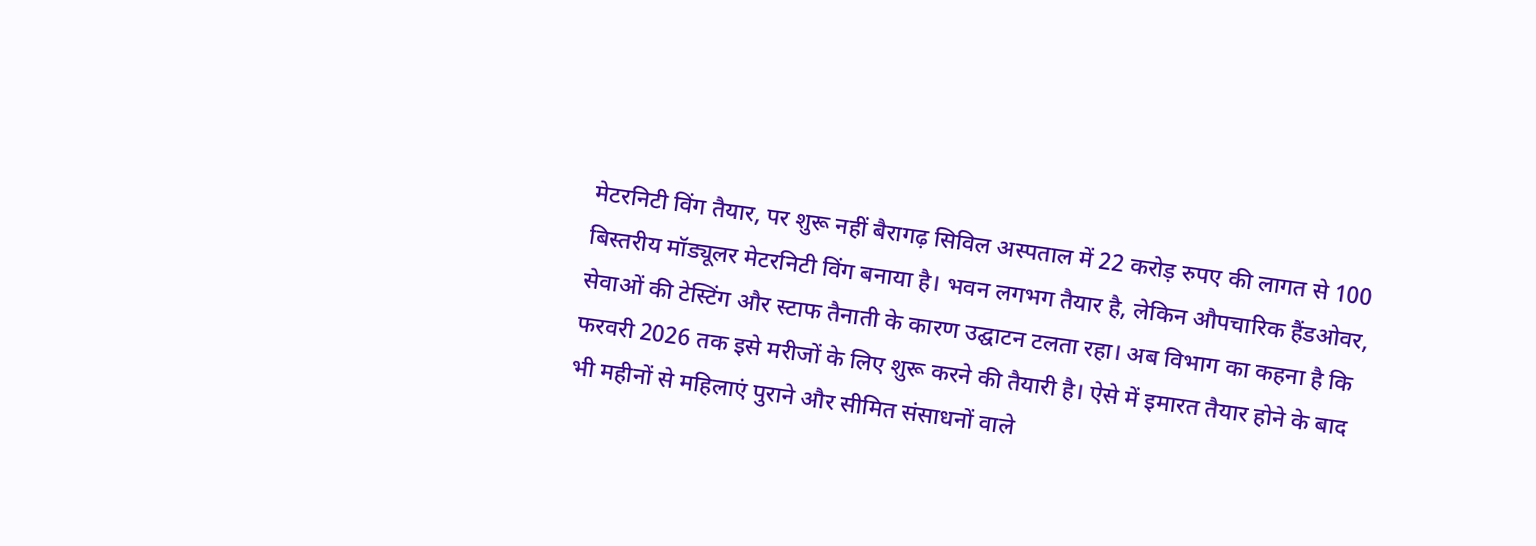मेटरनिटी विंग तैयार, पर शुरू नहीं बैरागढ़ सिविल अस्पताल में 22 करोड़ रुपए की लागत से 100 बिस्तरीय मॉड्यूलर मेटरनिटी विंग बनाया है। भवन लगभग तैयार है, लेकिन औपचारिक हैंडओवर, सेवाओं की टेस्टिंग और स्टाफ तैनाती के कारण उद्घाटन टलता रहा। अब विभाग का कहना है कि फरवरी 2026 तक इसे मरीजों के लिए शुरू करने की तैयारी है। ऐसे में इमारत तैयार होने के बाद भी महीनों से महिलाएं पुराने और सीमित संसाधनों वाले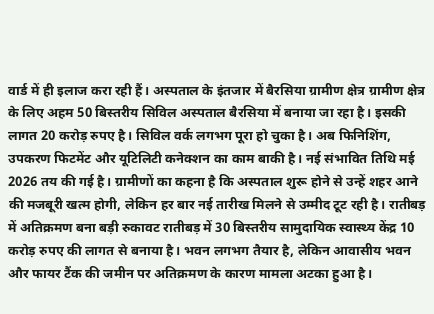वार्ड में ही इलाज करा रही हैं। अस्पताल के इंतजार में बैरसिया ग्रामीण क्षेत्र ग्रामीण क्षेत्र के लिए अहम 50 बिस्तरीय सिविल अस्पताल बैरसिया में बनाया जा रहा है। इसकी लागत 20 करोड़ रुपए है। सिविल वर्क लगभग पूरा हो चुका है। अब फिनिशिंग, उपकरण फिटमेंट और यूटिलिटी कनेक्शन का काम बाकी है। नई संभावित तिथि मई 2026 तय की गई है। ग्रामीणों का कहना है कि अस्पताल शुरू होने से उन्हें शहर आने की मजबूरी खत्म होगी, लेकिन हर बार नई तारीख मिलने से उम्मीद टूट रही है। रातीबड़ में अतिक्रमण बना बड़ी रुकावट रातीबड़ में 30 बिस्तरीय सामुदायिक स्वास्थ्य केंद्र 10 करोड़ रुपए की लागत से बनाया है। भवन लगभग तैयार है, लेकिन आवासीय भवन और फायर टैंक की जमीन पर अतिक्रमण के कारण मामला अटका हुआ है।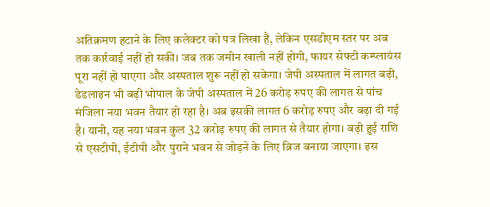अतिक्रमण हटाने के लिए कलेक्टर को पत्र लिखा है, लेकिन एसडीएम स्तर पर अब तक कार्रवाई नहीं हो सकी। जब तक जमीन खाली नहीं होगी, फायर सेफ्टी कम्प्लायंस पूरा नहीं हो पाएगा और अस्पताल शुरू नहीं हो सकेगा। जेपी अस्पताल में लागत बढ़ी, डेडलाइन भी बढ़ी भोपाल के जेपी अस्पताल में 26 करोड़ रुपए की लागत से पांच मंजिला नया भवन तैयार हो रहा है। अब इसकी लागत 6 करोड़ रुपए और बढ़ा दी गई है। यानी, यह नया भवन कुल 32 करोड़ रुपए की लागत से तैयार होगा। बढ़ी हुई राशि से एसटीपी, ईटीपी और पुराने भवन से जोड़ने के लिए ब्रिज बनाया जाएगा। इस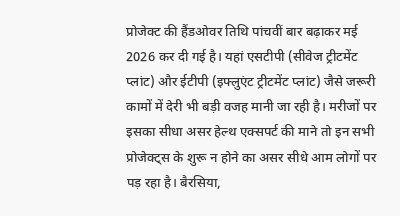प्रोजेक्ट की हैंडओवर तिथि पांचवीं बार बढ़ाकर मई 2026 कर दी गई है। यहां एसटीपी (सीवेज ट्रीटमेंट प्लांट) और ईटीपी (इफ्लुएंट ट्रीटमेंट प्लांट) जैसे जरूरी कामों में देरी भी बड़ी वजह मानी जा रही है। मरीजों पर इसका सीधा असर हेल्थ एक्सपर्ट की माने तो इन सभी प्रोजेक्ट्स के शुरू न होने का असर सीधे आम लोगों पर पड़ रहा है। बैरसिया,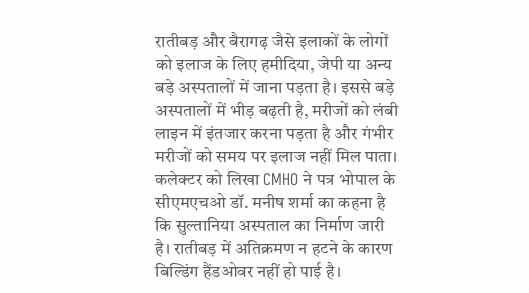रातीबड़ और बैरागढ़ जैसे इलाकों के लोगों को इलाज के लिए हमीदिया, जेपी या अन्य बड़े अस्पतालों में जाना पड़ता है। इससे बड़े अस्पतालों में भीड़ बढ़ती है, मरीजों को लंबी लाइन में इंतजार करना पड़ता है और गंभीर मरीजों को समय पर इलाज नहीं मिल पाता। कलेक्टर को लिखा CMHO ने पत्र भोपाल के सीएमएचओ डॉ. मनीष शर्मा का कहना है कि सुल्तानिया अस्पताल का निर्माण जारी है। रातीबड़ में अतिक्रमण न हटने के कारण बिल्डिंग हैंडओवर नहीं हो पाई है।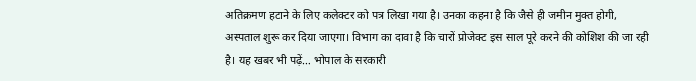अतिक्रमण हटाने के लिए कलेक्टर को पत्र लिखा गया है। उनका कहना है कि जैसे ही जमीन मुक्त होगी, अस्पताल शुरू कर दिया जाएगा। विभाग का दावा है कि चारों प्रोजेक्ट इस साल पूरे करने की कोशिश की जा रही है। यह खबर भी पढ़ें… भोपाल के सरकारी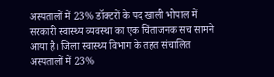अस्पतालों में 23% डॉक्टरों के पद खाली भोपाल में सरकारी स्वास्थ्य व्यवस्था का एक चिंताजनक सच सामने आया है। जिला स्वास्थ्य विभाग के तहत संचालित अस्पतालों में 23%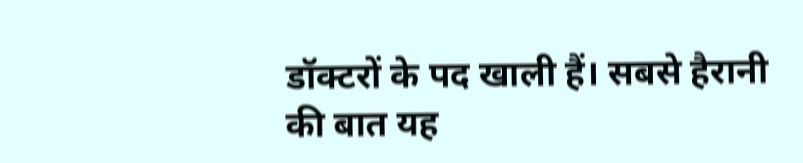डॉक्टरों के पद खाली हैं। सबसे हैरानी की बात यह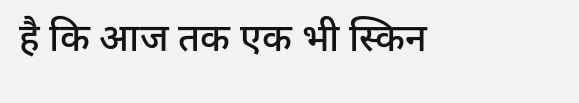है कि आज तक एक भी स्किन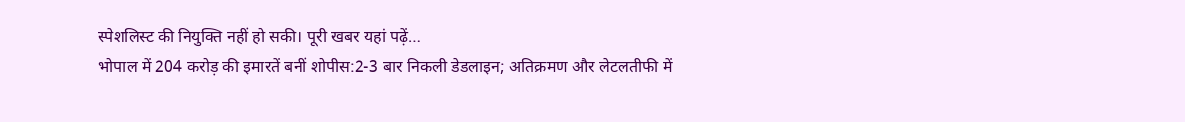स्पेशलिस्ट की नियुक्ति नहीं हो सकी। पूरी खबर यहां पढ़ें…
भोपाल में 204 करोड़ की इमारतें बनीं शोपीस:2-3 बार निकली डेडलाइन; अतिक्रमण और लेटलतीफी में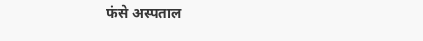फंसे अस्पताल